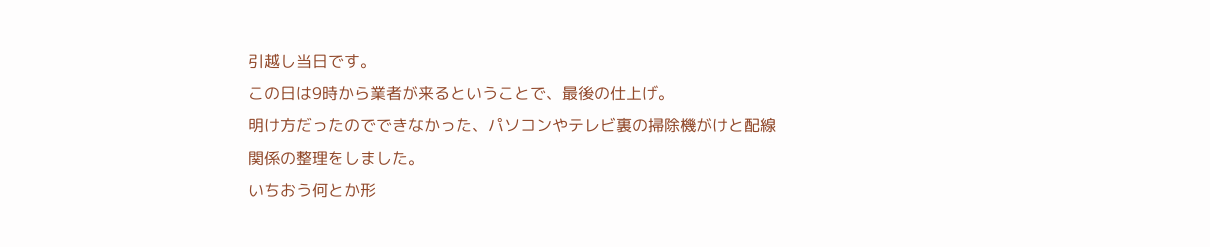引越し当日です。
この日は9時から業者が来るということで、最後の仕上げ。
明け方だったのでできなかった、パソコンやテレビ裏の掃除機がけと配線関係の整理をしました。
いちおう何とか形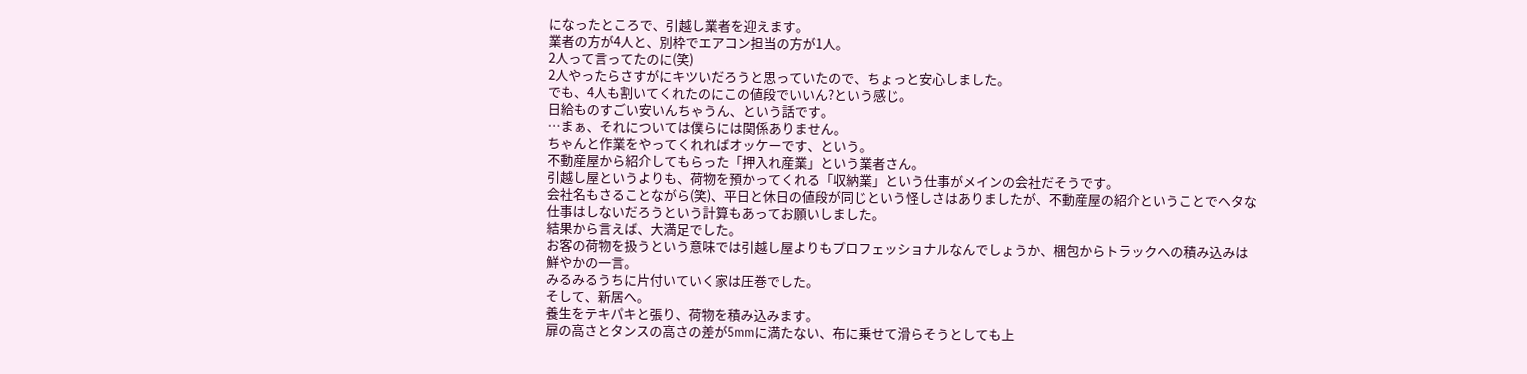になったところで、引越し業者を迎えます。
業者の方が4人と、別枠でエアコン担当の方が1人。
2人って言ってたのに(笑)
2人やったらさすがにキツいだろうと思っていたので、ちょっと安心しました。
でも、4人も割いてくれたのにこの値段でいいん?という感じ。
日給ものすごい安いんちゃうん、という話です。
…まぁ、それについては僕らには関係ありません。
ちゃんと作業をやってくれればオッケーです、という。
不動産屋から紹介してもらった「押入れ産業」という業者さん。
引越し屋というよりも、荷物を預かってくれる「収納業」という仕事がメインの会社だそうです。
会社名もさることながら(笑)、平日と休日の値段が同じという怪しさはありましたが、不動産屋の紹介ということでヘタな仕事はしないだろうという計算もあってお願いしました。
結果から言えば、大満足でした。
お客の荷物を扱うという意味では引越し屋よりもプロフェッショナルなんでしょうか、梱包からトラックへの積み込みは鮮やかの一言。
みるみるうちに片付いていく家は圧巻でした。
そして、新居へ。
養生をテキパキと張り、荷物を積み込みます。
扉の高さとタンスの高さの差が5mmに満たない、布に乗せて滑らそうとしても上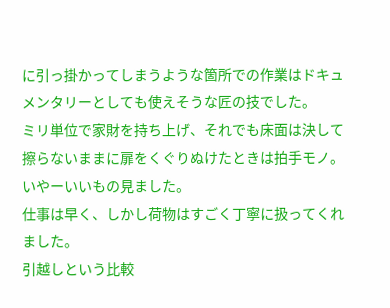に引っ掛かってしまうような箇所での作業はドキュメンタリーとしても使えそうな匠の技でした。
ミリ単位で家財を持ち上げ、それでも床面は決して擦らないままに扉をくぐりぬけたときは拍手モノ。
いやーいいもの見ました。
仕事は早く、しかし荷物はすごく丁寧に扱ってくれました。
引越しという比較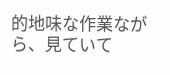的地味な作業ながら、見ていて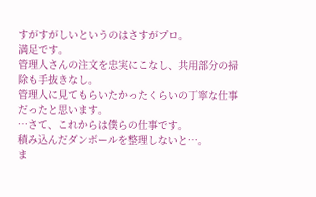すがすがしいというのはさすがプロ。
満足です。
管理人さんの注文を忠実にこなし、共用部分の掃除も手抜きなし。
管理人に見てもらいたかったくらいの丁寧な仕事だったと思います。
…さて、これからは僕らの仕事です。
積み込んだダンボールを整理しないと…。
ま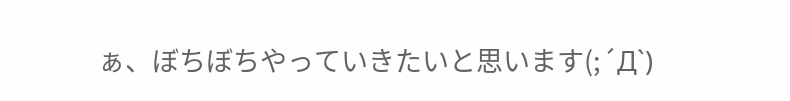ぁ、ぼちぼちやっていきたいと思います(;´Д`)